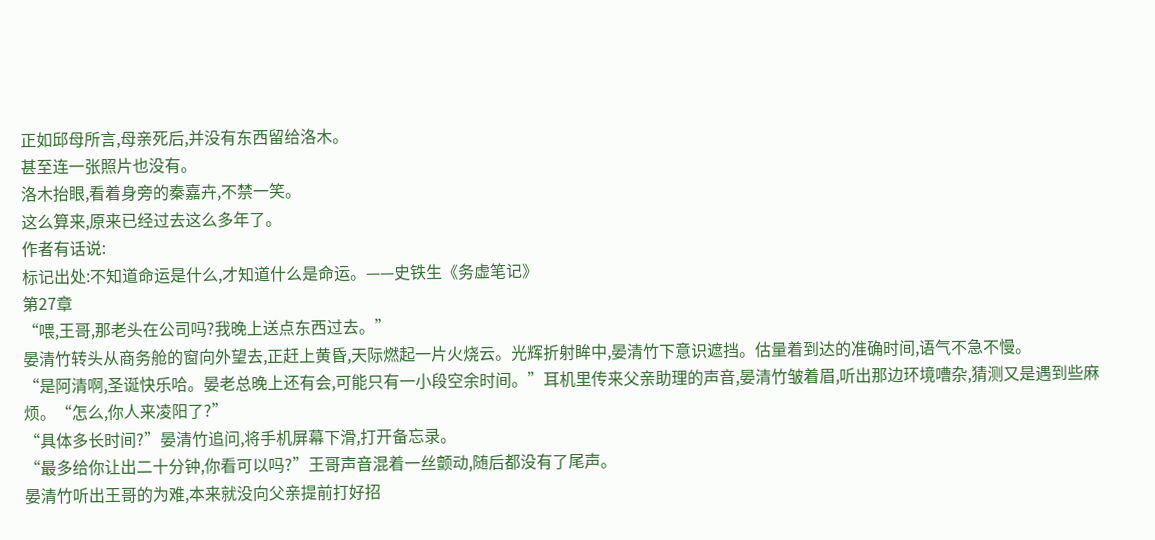正如邱母所言,母亲死后,并没有东西留给洛木。
甚至连一张照片也没有。
洛木抬眼,看着身旁的秦嘉卉,不禁一笑。
这么算来,原来已经过去这么多年了。
作者有话说:
标记出处:不知道命运是什么,才知道什么是命运。——史铁生《务虚笔记》
第27章
“喂,王哥,那老头在公司吗?我晚上送点东西过去。”
晏清竹转头从商务舱的窗向外望去,正赶上黄昏,天际燃起一片火烧云。光辉折射眸中,晏清竹下意识遮挡。估量着到达的准确时间,语气不急不慢。
“是阿清啊,圣诞快乐哈。晏老总晚上还有会,可能只有一小段空余时间。”耳机里传来父亲助理的声音,晏清竹皱着眉,听出那边环境嘈杂,猜测又是遇到些麻烦。“怎么,你人来凌阳了?”
“具体多长时间?”晏清竹追问,将手机屏幕下滑,打开备忘录。
“最多给你让出二十分钟,你看可以吗?”王哥声音混着一丝颤动,随后都没有了尾声。
晏清竹听出王哥的为难,本来就没向父亲提前打好招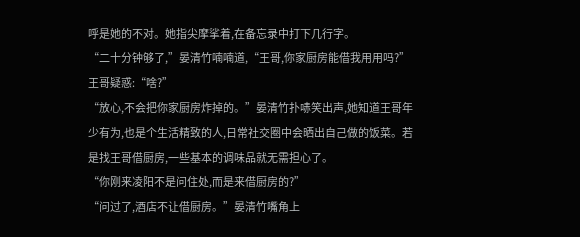呼是她的不对。她指尖摩挲着,在备忘录中打下几行字。
“二十分钟够了,”晏清竹喃喃道,“王哥,你家厨房能借我用用吗?”
王哥疑惑:“啥?”
“放心,不会把你家厨房炸掉的。”晏清竹扑哧笑出声,她知道王哥年少有为,也是个生活精致的人,日常社交圈中会晒出自己做的饭菜。若是找王哥借厨房,一些基本的调味品就无需担心了。
“你刚来凌阳不是问住处,而是来借厨房的?”
“问过了,酒店不让借厨房。”晏清竹嘴角上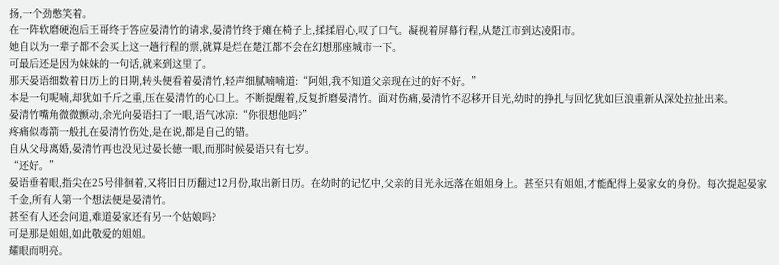扬,一个劲憋笑着。
在一阵软磨硬泡后王哥终于答应晏清竹的请求,晏清竹终于瘫在椅子上,揉揉眉心,叹了口气。凝视着屏幕行程,从楚江市到达凌阳市。
她自以为一辈子都不会买上这一趟行程的票,就算是烂在楚江都不会在幻想那座城市一下。
可最后还是因为妹妹的一句话,就来到这里了。
那天晏语细数着日历上的日期,转头便看着晏清竹,轻声细腻喃喃道:“阿姐,我不知道父亲现在过的好不好。”
本是一句呢喃,却犹如千斤之重,压在晏清竹的心口上。不断提醒着,反复折磨晏清竹。面对伤痛,晏清竹不忍移开目光,幼时的挣扎与回忆犹如巨浪重新从深处拉扯出来。
晏清竹嘴角微微颤动,余光向晏语扫了一眼,语气冰凉:“你很想他吗?”
疼痛似毒箭一般扎在晏清竹伤处,是在说,都是自己的错。
自从父母离婚,晏清竹再也没见过晏长徳一眼,而那时候晏语只有七岁。
“还好。”
晏语垂着眼,指尖在25号徘徊着,又将旧日历翻过12月份,取出新日历。在幼时的记忆中,父亲的目光永远落在姐姐身上。甚至只有姐姐,才能配得上晏家女的身份。每次提起晏家千金,所有人第一个想法便是晏清竹。
甚至有人还会问道,难道晏家还有另一个姑娘吗?
可是那是姐姐,如此敬爱的姐姐。
耀眼而明亮。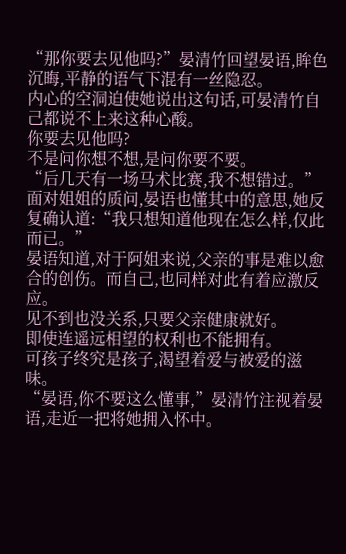“那你要去见他吗?”晏清竹回望晏语,眸色沉晦,平静的语气下混有一丝隐忍。
内心的空洞迫使她说出这句话,可晏清竹自己都说不上来这种心酸。
你要去见他吗?
不是问你想不想,是问你要不要。
“后几天有一场马术比赛,我不想错过。”面对姐姐的质问,晏语也懂其中的意思,她反复确认道:“我只想知道他现在怎么样,仅此而已。”
晏语知道,对于阿姐来说,父亲的事是难以愈合的创伤。而自己,也同样对此有着应激反应。
见不到也没关系,只要父亲健康就好。
即使连遥远相望的权利也不能拥有。
可孩子终究是孩子,渴望着爱与被爱的滋味。
“晏语,你不要这么懂事,”晏清竹注视着晏语,走近一把将她拥入怀中。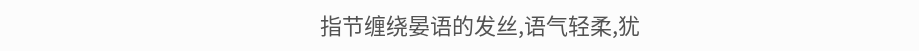指节缠绕晏语的发丝,语气轻柔,犹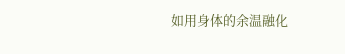如用身体的余温融化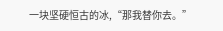一块坚硬恒古的冰,“那我替你去。”